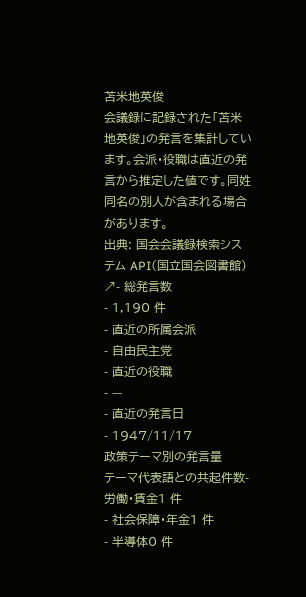苫米地英俊
会議録に記録された「苫米地英俊」の発言を集計しています。会派・役職は直近の発言から推定した値です。同姓同名の別人が含まれる場合があります。
出典: 国会会議録検索システム API(国立国会図書館) ↗- 総発言数
- 1,190 件
- 直近の所属会派
- 自由民主党
- 直近の役職
- —
- 直近の発言日
- 1947/11/17
政策テーマ別の発言量
テーマ代表語との共起件数- 労働・賃金1 件
- 社会保障・年金1 件
- 半導体0 件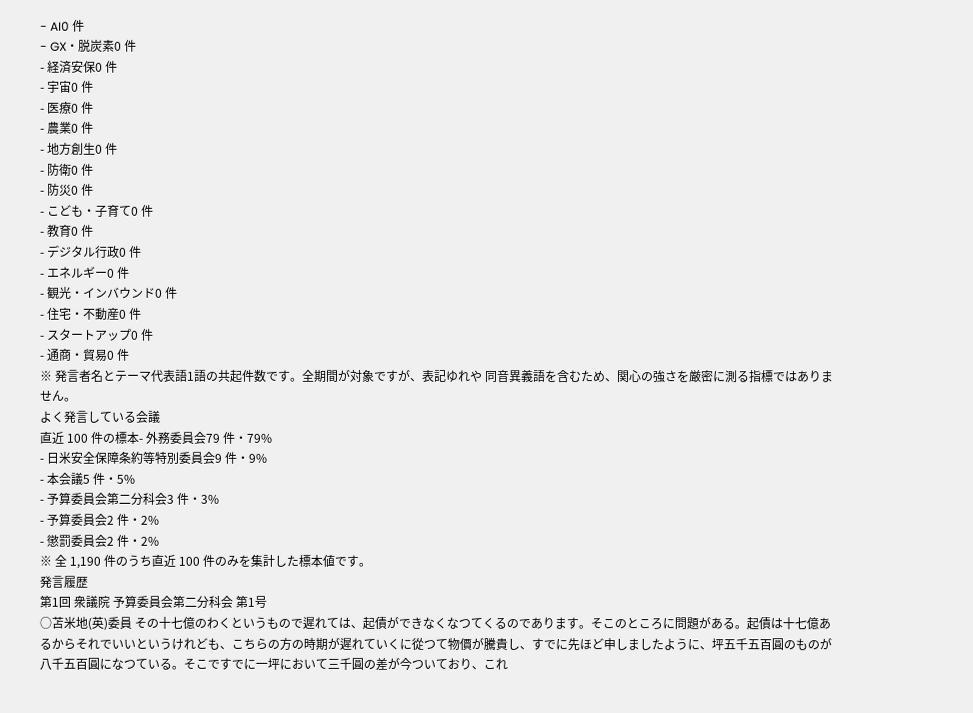- AI0 件
- GX・脱炭素0 件
- 経済安保0 件
- 宇宙0 件
- 医療0 件
- 農業0 件
- 地方創生0 件
- 防衛0 件
- 防災0 件
- こども・子育て0 件
- 教育0 件
- デジタル行政0 件
- エネルギー0 件
- 観光・インバウンド0 件
- 住宅・不動産0 件
- スタートアップ0 件
- 通商・貿易0 件
※ 発言者名とテーマ代表語1語の共起件数です。全期間が対象ですが、表記ゆれや 同音異義語を含むため、関心の強さを厳密に測る指標ではありません。
よく発言している会議
直近 100 件の標本- 外務委員会79 件・79%
- 日米安全保障条約等特別委員会9 件・9%
- 本会議5 件・5%
- 予算委員会第二分科会3 件・3%
- 予算委員会2 件・2%
- 懲罰委員会2 件・2%
※ 全 1,190 件のうち直近 100 件のみを集計した標本値です。
発言履歴
第1回 衆議院 予算委員会第二分科会 第1号
○苫米地(英)委員 その十七億のわくというもので遲れては、起債ができなくなつてくるのであります。そこのところに問題がある。起債は十七億あるからそれでいいというけれども、こちらの方の時期が遲れていくに從つて物價が騰貴し、すでに先ほど申しましたように、坪五千五百圓のものが八千五百圓になつている。そこですでに一坪において三千圓の差が今ついており、これ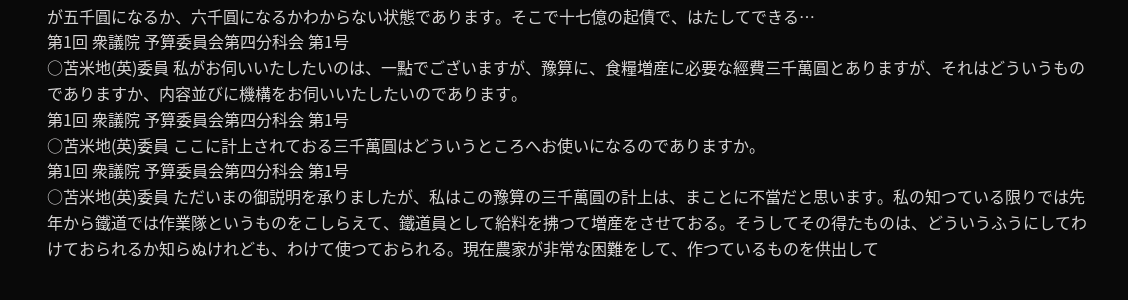が五千圓になるか、六千圓になるかわからない状態であります。そこで十七億の起債で、はたしてできる…
第1回 衆議院 予算委員会第四分科会 第1号
○苫米地(英)委員 私がお伺いいたしたいのは、一點でございますが、豫算に、食糧増産に必要な經費三千萬圓とありますが、それはどういうものでありますか、内容並びに機構をお伺いいたしたいのであります。
第1回 衆議院 予算委員会第四分科会 第1号
○苫米地(英)委員 ここに計上されておる三千萬圓はどういうところへお使いになるのでありますか。
第1回 衆議院 予算委員会第四分科会 第1号
○苫米地(英)委員 ただいまの御説明を承りましたが、私はこの豫算の三千萬圓の計上は、まことに不當だと思います。私の知つている限りでは先年から鐵道では作業隊というものをこしらえて、鐵道員として給料を拂つて増産をさせておる。そうしてその得たものは、どういうふうにしてわけておられるか知らぬけれども、わけて使つておられる。現在農家が非常な困難をして、作つているものを供出して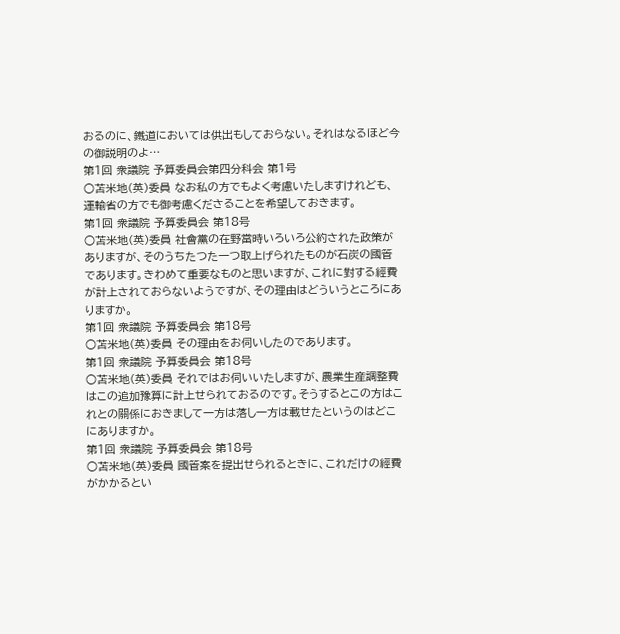おるのに、鐵道においては供出もしておらない。それはなるほど今の御説明のよ…
第1回 衆議院 予算委員会第四分科会 第1号
○苫米地(英)委員 なお私の方でもよく考慮いたしますけれども、運輸省の方でも御考慮くださることを希望しておきます。
第1回 衆議院 予算委員会 第18号
○苫米地(英)委員 社會黨の在野當時いろいろ公約された政策がありますが、そのうちたつた一つ取上げられたものが石炭の國管であります。きわめて重要なものと思いますが、これに對する經費が計上されておらないようですが、その理由はどういうところにありますか。
第1回 衆議院 予算委員会 第18号
○苫米地(英)委員 その理由をお伺いしたのであります。
第1回 衆議院 予算委員会 第18号
○苫米地(英)委員 それではお伺いいたしますが、農業生産調整費はこの追加豫算に計上せられておるのです。そうするとこの方はこれとの關係におきまして一方は落し一方は載せたというのはどこにありますか。
第1回 衆議院 予算委員会 第18号
○苫米地(英)委員 國管案を提出せられるときに、これだけの經費がかかるとい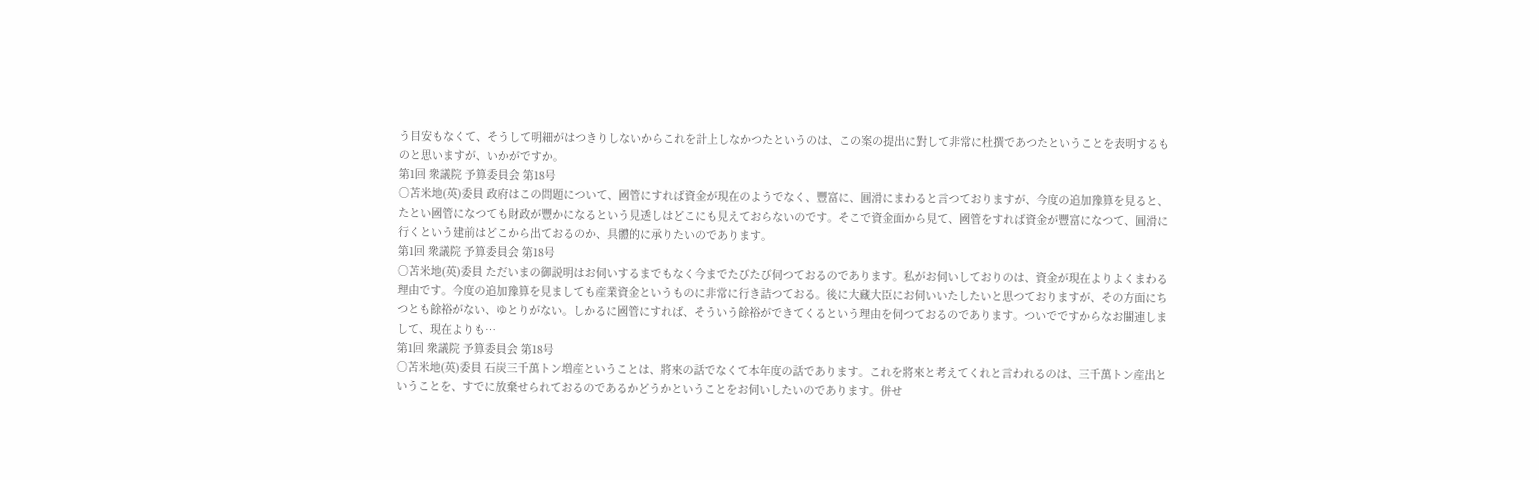う目安もなくて、そうして明細がはつきりしないからこれを計上しなかつたというのは、この案の提出に對して非常に杜撰であつたということを表明するものと思いますが、いかがですか。
第1回 衆議院 予算委員会 第18号
○苫米地(英)委員 政府はこの問題について、國管にすれば資金が現在のようでなく、豐富に、圓滑にまわると言つておりますが、今度の追加豫算を見ると、たとい國管になつても財政が豐かになるという見透しはどこにも見えておらないのです。そこで資金面から見て、國管をすれば資金が豐富になつて、圓滑に行くという建前はどこから出ておるのか、具體的に承りたいのであります。
第1回 衆議院 予算委員会 第18号
○苫米地(英)委員 ただいまの御説明はお伺いするまでもなく今までたびたび伺つておるのであります。私がお伺いしておりのは、資金が現在よりよくまわる理由です。今度の追加豫算を見ましても産業資金というものに非常に行き詰つておる。後に大藏大臣にお伺いいたしたいと思つておりますが、その方面にちつとも餘裕がない、ゆとりがない。しかるに國管にすれば、そういう餘裕ができてくるという理由を伺つておるのであります。ついでですからなお關連しまして、現在よりも…
第1回 衆議院 予算委員会 第18号
○苫米地(英)委員 石炭三千萬トン増産ということは、將來の話でなくて本年度の話であります。これを將來と考えてくれと言われるのは、三千萬トン産出ということを、すでに放棄せられておるのであるかどうかということをお伺いしたいのであります。併せ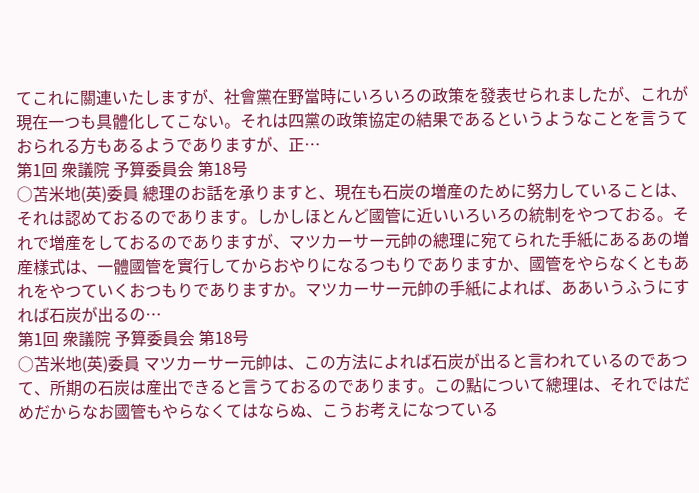てこれに關連いたしますが、社會黨在野當時にいろいろの政策を發表せられましたが、これが現在一つも具體化してこない。それは四黨の政策協定の結果であるというようなことを言うておられる方もあるようでありますが、正…
第1回 衆議院 予算委員会 第18号
○苫米地(英)委員 總理のお話を承りますと、現在も石炭の増産のために努力していることは、それは認めておるのであります。しかしほとんど國管に近いいろいろの統制をやつておる。それで増産をしておるのでありますが、マツカーサー元帥の總理に宛てられた手紙にあるあの増産樣式は、一體國管を實行してからおやりになるつもりでありますか、國管をやらなくともあれをやつていくおつもりでありますか。マツカーサー元帥の手紙によれば、ああいうふうにすれば石炭が出るの…
第1回 衆議院 予算委員会 第18号
○苫米地(英)委員 マツカーサー元帥は、この方法によれば石炭が出ると言われているのであつて、所期の石炭は産出できると言うておるのであります。この點について總理は、それではだめだからなお國管もやらなくてはならぬ、こうお考えになつている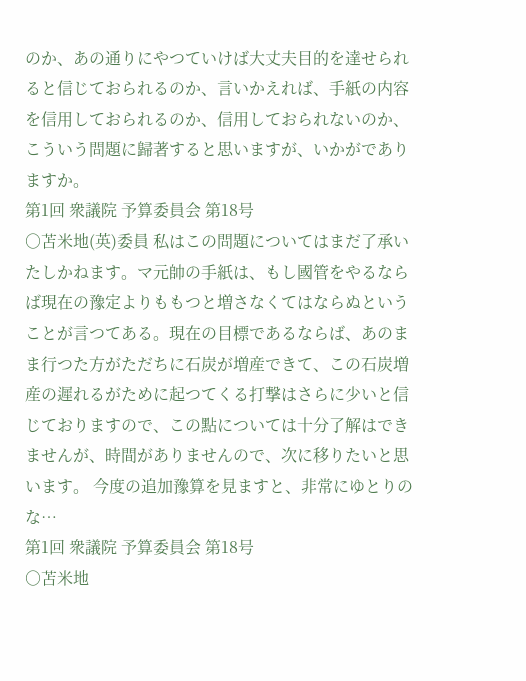のか、あの通りにやつていけば大丈夫目的を達せられると信じておられるのか、言いかえれば、手紙の内容を信用しておられるのか、信用しておられないのか、こういう問題に歸著すると思いますが、いかがでありますか。
第1回 衆議院 予算委員会 第18号
○苫米地(英)委員 私はこの問題についてはまだ了承いたしかねます。マ元帥の手紙は、もし國管をやるならば現在の豫定よりももつと増さなくてはならぬということが言つてある。現在の目標であるならば、あのまま行つた方がただちに石炭が増産できて、この石炭増産の遲れるがために起つてくる打撃はさらに少いと信じておりますので、この點については十分了解はできませんが、時間がありませんので、次に移りたいと思います。 今度の追加豫算を見ますと、非常にゆとりのな…
第1回 衆議院 予算委員会 第18号
○苫米地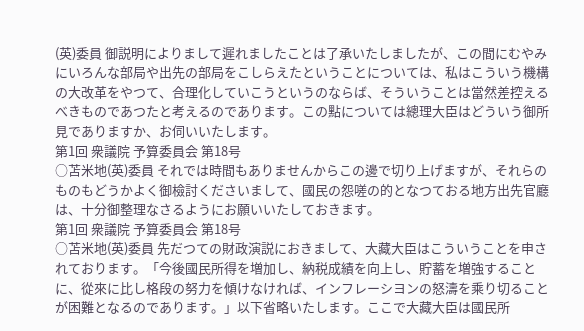(英)委員 御説明によりまして遲れましたことは了承いたしましたが、この間にむやみにいろんな部局や出先の部局をこしらえたということについては、私はこういう機構の大改革をやつて、合理化していこうというのならば、そういうことは當然差控えるべきものであつたと考えるのであります。この點については總理大臣はどういう御所見でありますか、お伺いいたします。
第1回 衆議院 予算委員会 第18号
○苫米地(英)委員 それでは時間もありませんからこの邊で切り上げますが、それらのものもどうかよく御檢討くださいまして、國民の怨嗟の的となつておる地方出先官廳は、十分御整理なさるようにお願いいたしておきます。
第1回 衆議院 予算委員会 第18号
○苫米地(英)委員 先だつての財政演説におきまして、大藏大臣はこういうことを申されております。「今後國民所得を増加し、納税成績を向上し、貯蓄を増強することに、從來に比し格段の努力を傾けなければ、インフレーシヨンの怒濤を乘り切ることが困難となるのであります。」以下省略いたします。ここで大藏大臣は國民所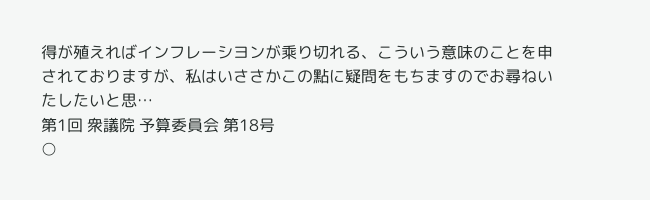得が殖えればインフレーシヨンが乘り切れる、こういう意味のことを申されておりますが、私はいささかこの點に疑問をもちますのでお尋ねいたしたいと思…
第1回 衆議院 予算委員会 第18号
○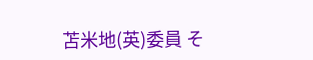苫米地(英)委員 そ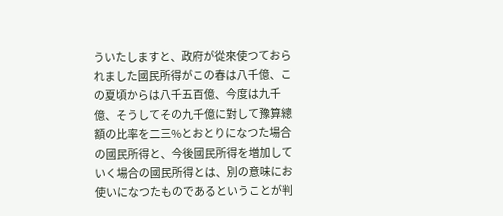ういたしますと、政府が從來使つておられました國民所得がこの春は八千億、この夏頃からは八千五百億、今度は九千億、そうしてその九千億に對して豫算總額の比率を二三%とおとりになつた場合の國民所得と、今後國民所得を増加していく場合の國民所得とは、別の意味にお使いになつたものであるということが判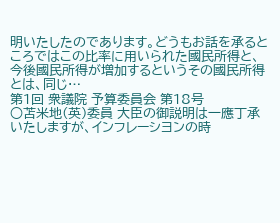明いたしたのであります。どうもお話を承るところではこの比率に用いられた國民所得と、今後國民所得が増加するというその國民所得とは、同じ…
第1回 衆議院 予算委員会 第18号
○苫米地(英)委員 大臣の御説明は一應丁承いたしますが、インフレーシヨンの時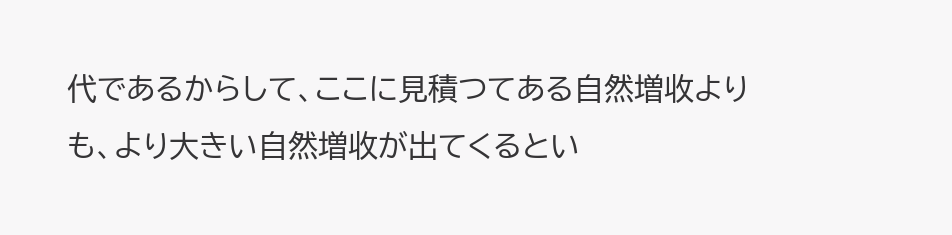代であるからして、ここに見積つてある自然増收よりも、より大きい自然増收が出てくるとい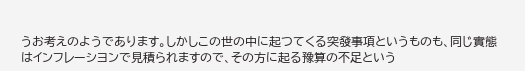うお考えのようであります。しかしこの世の中に起つてくる突發事項というものも、同じ實態はインフレーシヨンで見積られますので、その方に起る豫算の不足という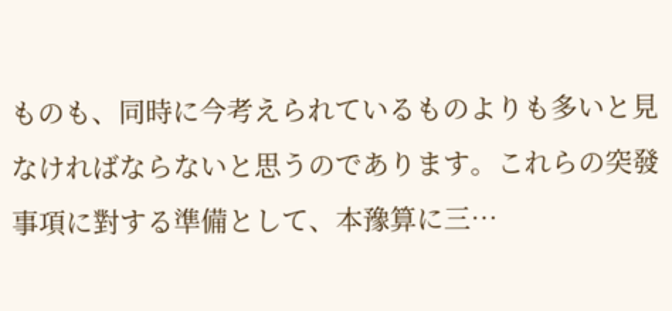ものも、同時に今考えられているものよりも多いと見なければならないと思うのであります。これらの突發事項に對する準備として、本豫算に三…